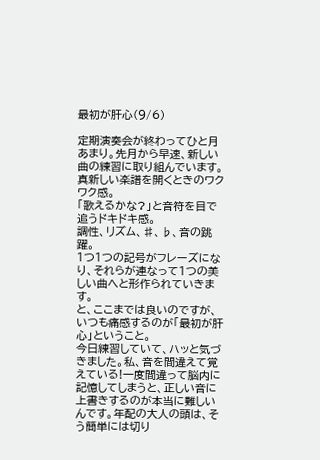最初が肝心(9/6)

定期演奏会が終わってひと月あまり。先月から早速、新しい曲の練習に取り組んでいます。
真新しい楽譜を開くときのワクワク感。
「歌えるかな?」と音符を目で追うドキドキ感。
調性、リズム、♯、♭、音の跳躍。
1つ1つの記号がフレーズになり、それらが連なって1つの美しい曲へと形作られていきます。
と、ここまでは良いのですが、いつも痛感するのが「最初が肝心」ということ。
今日練習していて、ハッと気づきました。私、音を間違えて覚えている!一度間違って脳内に記憶してしまうと、正しい音に上書きするのが本当に難しいんです。年配の大人の頭は、そう簡単には切り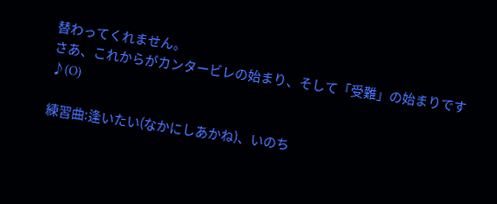替わってくれません。
さあ、これからがカンタービレの始まり、そして「受難」の始まりです♪(O)

練習曲:逢いたい(なかにしあかね)、いのち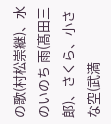の歌(村松崇継)、水のいのち 雨(髙田三郎)、さくら、小さな空(武満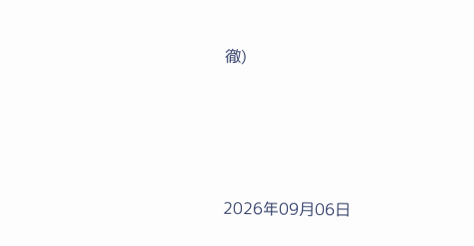徹)





2026年09月06日